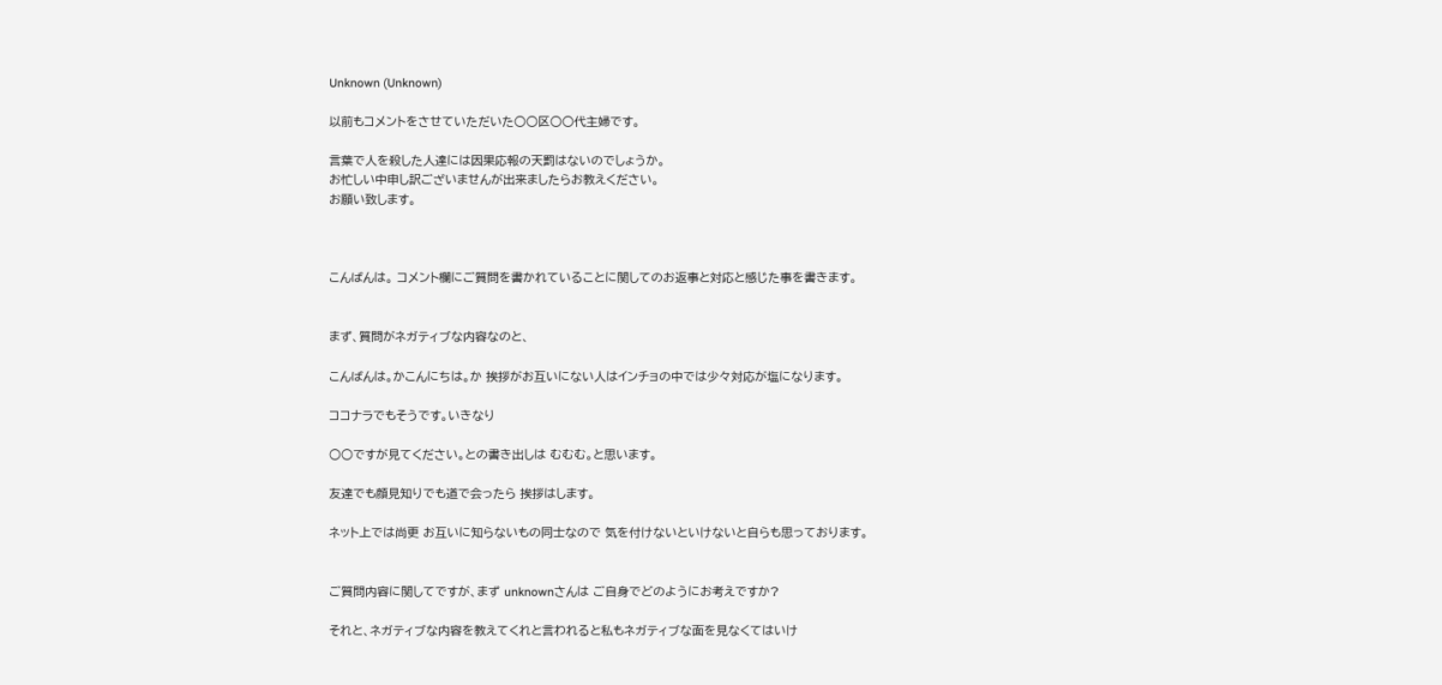Unknown (Unknown)

以前もコメントをさせていただいた○○区○○代主婦です。

言葉で人を殺した人達には因果応報の天罰はないのでしょうか。
お忙しい中申し訳ございませんが出来ましたらお教えください。
お願い致します。



こんばんは。 コメント欄にご質問を書かれていることに関してのお返事と対応と感じた事を書きます。


まず、質問がネガティブな内容なのと、

こんばんは。かこんにちは。か 挨拶がお互いにない人はインチョの中では少々対応が塩になります。

ココナラでもそうです。いきなり

○○ですが見てください。との書き出しは むむむ。と思います。

友達でも顔見知りでも道で会ったら 挨拶はします。

ネット上では尚更 お互いに知らないもの同士なので 気を付けないといけないと自らも思っております。


ご質問内容に関してですが、まず unknownさんは ご自身でどのようにお考えですか?

それと、ネガティブな内容を教えてくれと言われると私もネガティブな面を見なくてはいけ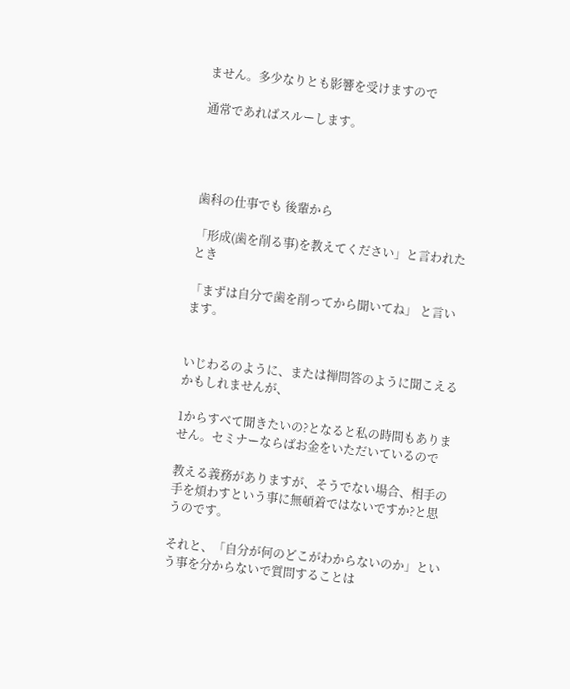ません。多少なりとも影響を受けますので

通常であればスルーします。




歯科の仕事でも 後輩から

「形成(歯を削る事)を教えてください」と言われたとき

「まずは自分で歯を削ってから聞いてね」 と言います。


いじわるのように、または禅問答のように聞こえるかもしれませんが、

1からすべて聞きたいの?となると私の時間もありません。セミナーならばお金をいただいているので

教える義務がありますが、そうでない場合、相手の手を煩わすという事に無頓着ではないですか?と思うのです。

それと、「自分が何のどこがわからないのか」という事を分からないで質問することは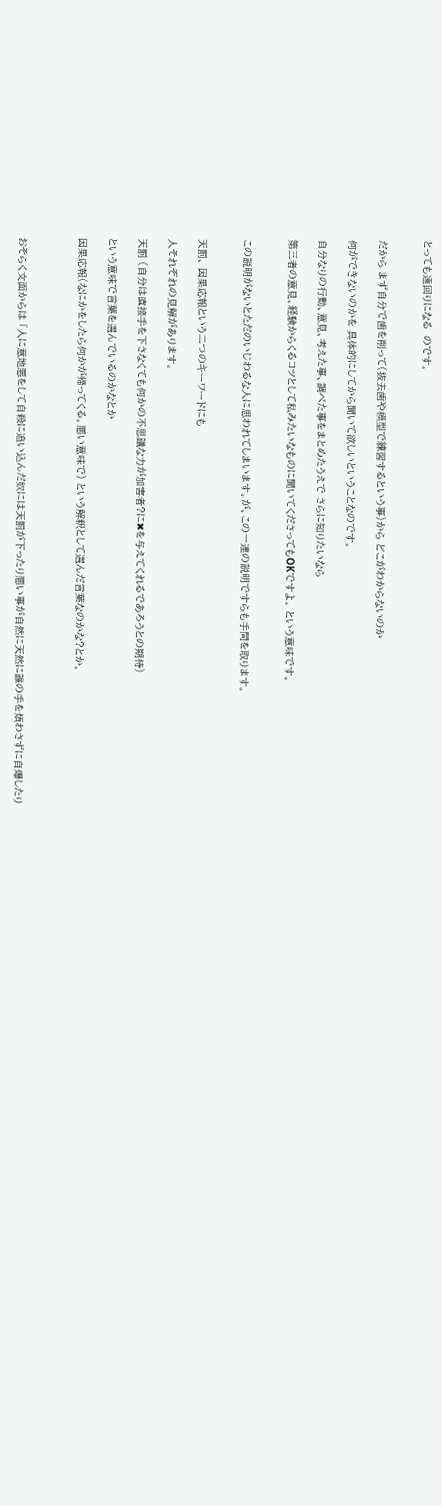とっても遠回りになる  のです。


だから まず自分で歯を削って(抜去歯や模型で練習するという事)から どこがわからないのか

何ができないのかを 具体的にしてから聞いて欲しいということなのです。

自分なりの行動、意見、考えた事、調べた事をまとめたうえで さらに知りたいなら

第三者の意見、経験からくるコツとして私みたいなものに聞いてくださってもOKですよ。 という意味です。


この説明がないとただのいじわるな人に思われてしまいます。が、この一連の説明ですらも手間を取ります。


天罰、 因果応報という二つのキーワードにも

人それぞれの見解があります。

天罰 (自分は直接手を下さなくても何かの不思議な力が加害者?に✖を与えてくれるであろうとの期待)

という意味で言葉を選んでいるのかなとか

因果応報(なにかをしたら何かが帰ってくる。悪い意味で) という解釈として選んだ言葉なのかな?とか。



おそらく文面からは 「人に意地悪をして自殺に追い込んだ奴には天罰が下ったり悪い事が自然に天然に誰の手を煩わさずに自爆したり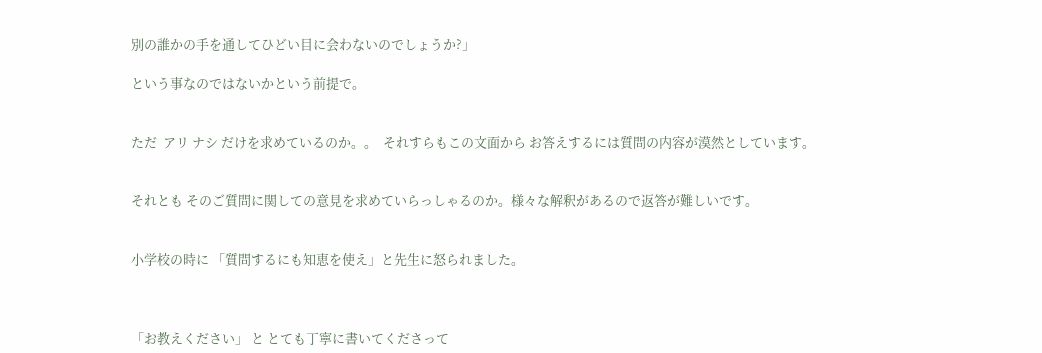別の誰かの手を通してひどい目に会わないのでしょうか?」

という事なのではないかという前提で。


ただ  アリ ナシ だけを求めているのか。。  それすらもこの文面から お答えするには質問の内容が漠然としています。


それとも そのご質問に関しての意見を求めていらっしゃるのか。様々な解釈があるので返答が難しいです。


小学校の時に 「質問するにも知恵を使え」と先生に怒られました。



「お教えください」 と とても丁寧に書いてくださって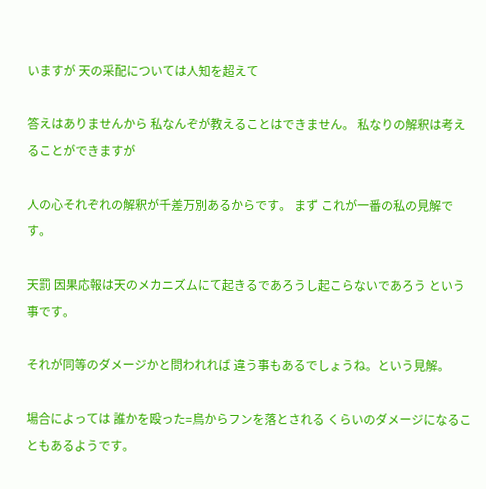いますが 天の采配については人知を超えて

答えはありませんから 私なんぞが教えることはできません。 私なりの解釈は考えることができますが

人の心それぞれの解釈が千差万別あるからです。 まず これが一番の私の見解です。

天罰 因果応報は天のメカニズムにて起きるであろうし起こらないであろう という事です。

それが同等のダメージかと問われれば 違う事もあるでしょうね。という見解。

場合によっては 誰かを殴った=鳥からフンを落とされる くらいのダメージになることもあるようです。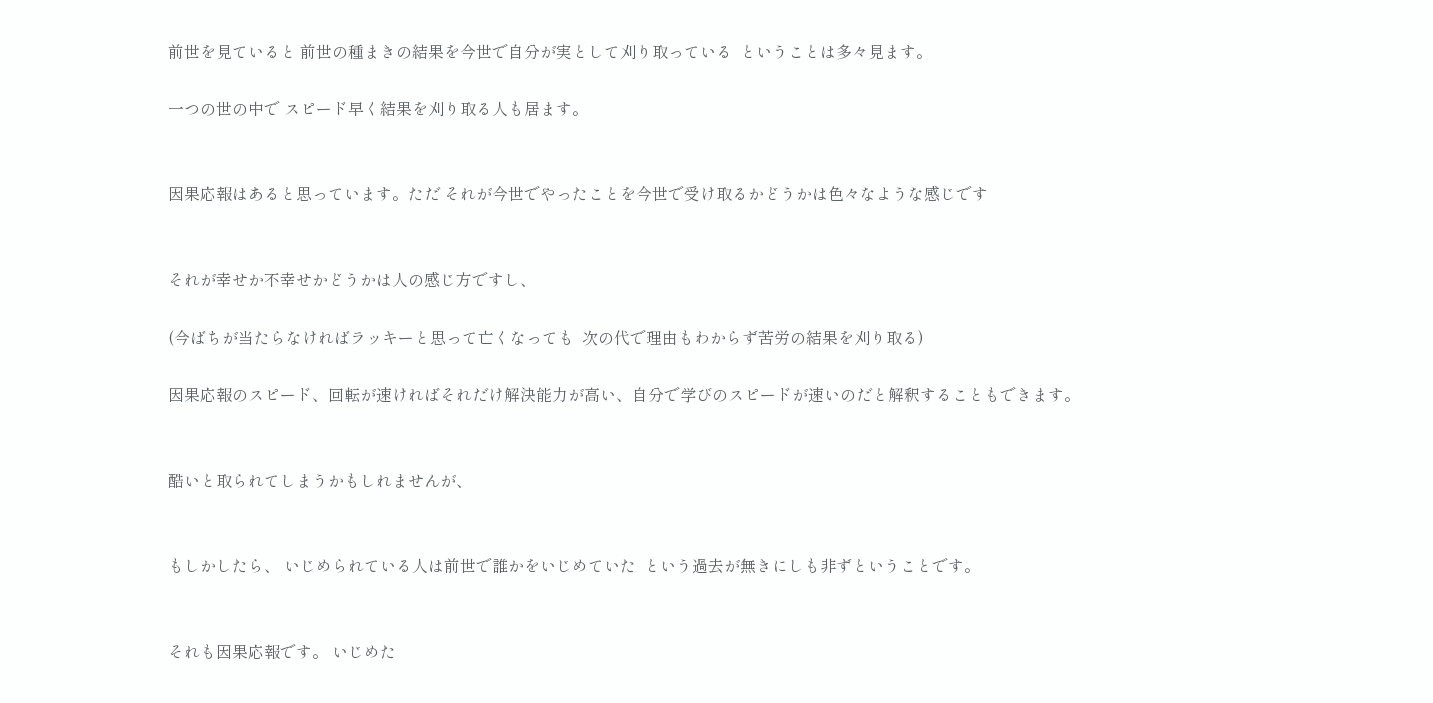前世を見ていると 前世の種まきの結果を今世で自分が実として刈り取っている  ということは多々見ます。

一つの世の中で スピード早く結果を刈り取る人も居ます。


因果応報はあると思っています。ただ それが今世でやったことを今世で受け取るかどうかは色々なような感じです


それが幸せか不幸せかどうかは人の感じ方ですし、

(今ばちが当たらなければラッキーと思って亡くなっても  次の代で理由もわからず苦労の結果を刈り取る)

因果応報のスピード、回転が速ければそれだけ解決能力が高い、自分で学びのスピードが速いのだと解釈することもできます。


酷いと取られてしまうかもしれませんが、


もしかしたら、 いじめられている人は前世で誰かをいじめていた  という過去が無きにしも非ずということです。


それも因果応報です。 いじめた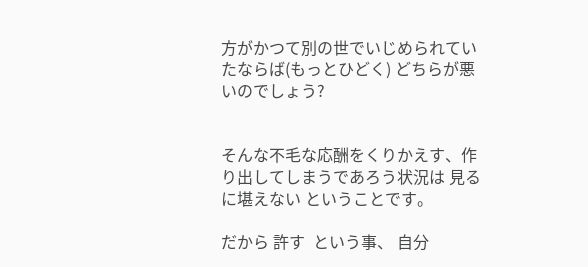方がかつて別の世でいじめられていたならば(もっとひどく) どちらが悪いのでしょう?


そんな不毛な応酬をくりかえす、作り出してしまうであろう状況は 見るに堪えない ということです。

だから 許す  という事、 自分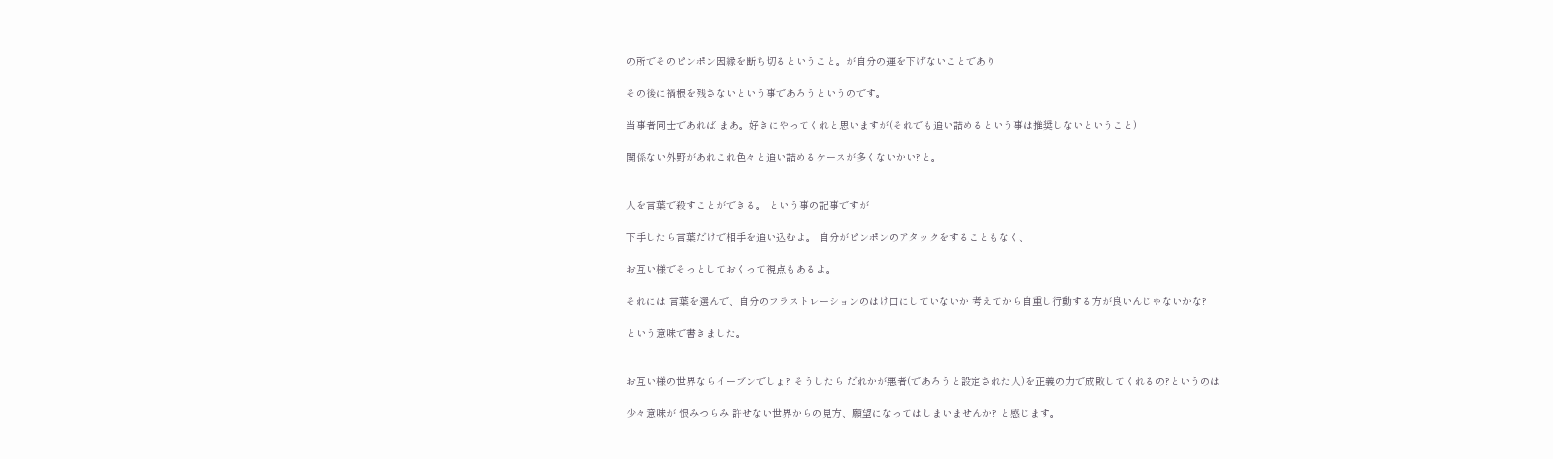の所でそのピンポン因縁を断ち切るということ。が自分の運を下げないことであり

その後に禍根を残さないという事であろうというのです。

当事者同士であれば まあ。好きにやってくれと思いますが(それでも追い詰めるという事は推奨しないということ)

関係ない外野があれこれ色々と追い詰めるケースが多くないかい?と。


人を言葉で殺すことができる。 という事の記事ですが

下手したら言葉だけで相手を追い込むよ。 自分がピンポンのアタックをすることもなく、

お互い様でそっとしておくって視点もあるよ。

それには 言葉を選んで、自分のフラストレーションのはけ口にしていないか 考えてから自重し行動する方が良いんじゃないかな?

という意味で書きました。


お互い様の世界ならイーブンでしょ? そうしたら だれかが悪者(であろうと設定された人)を正義の力で成敗してくれるの?というのは

少々意味が 恨みつらみ 許せない世界からの見方、願望になってはしまいませんか? と感じます。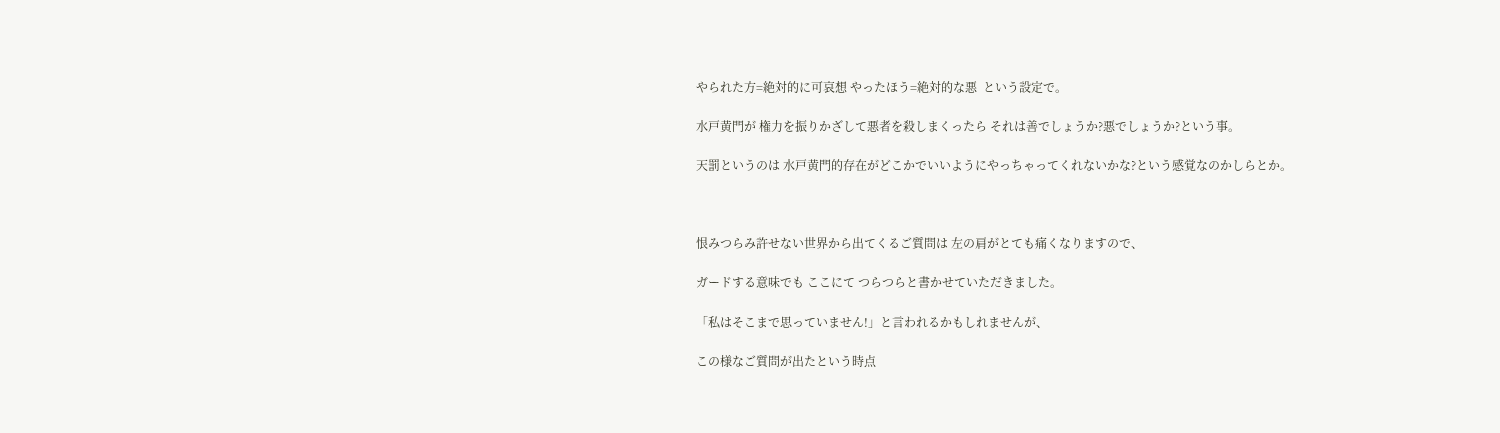やられた方=絶対的に可哀想 やったほう=絶対的な悪  という設定で。

水戸黄門が 権力を振りかざして悪者を殺しまくったら それは善でしょうか?悪でしょうか?という事。

天罰というのは 水戸黄門的存在がどこかでいいようにやっちゃってくれないかな?という感覚なのかしらとか。



恨みつらみ許せない世界から出てくるご質問は 左の肩がとても痛くなりますので、

ガードする意味でも ここにて つらつらと書かせていただきました。

「私はそこまで思っていません!」と言われるかもしれませんが、

この様なご質問が出たという時点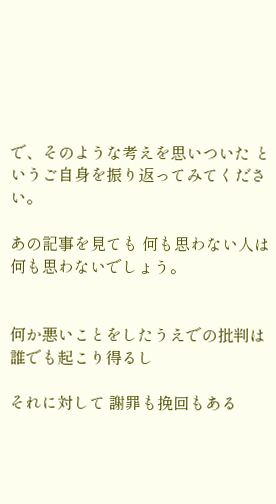で、そのような考えを思いついた というご自身を振り返ってみてください。

あの記事を見ても 何も思わない人は何も思わないでしょう。


何か悪いことをしたうえでの批判は誰でも起こり得るし

それに対して 謝罪も挽回もある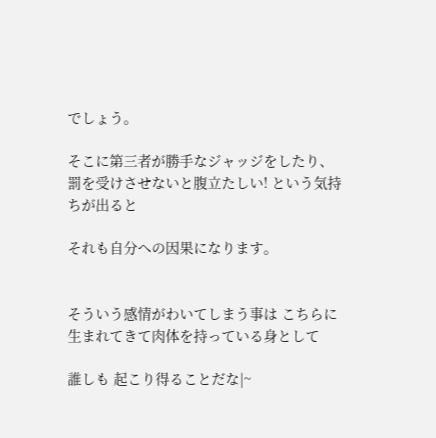でしょう。

そこに第三者が勝手なジャッジをしたり、 罰を受けさせないと腹立たしい! という気持ちが出ると

それも自分への因果になります。


そういう感情がわいてしまう事は こちらに生まれてきて肉体を持っている身として

誰しも 起こり得ることだな|~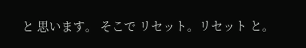と 思います。 そこで リセット。リセット と。